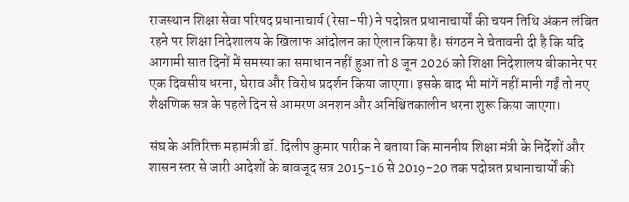राजस्थान शिक्षा सेवा परिषद प्रधानाचार्य (रेसा-पी) ने पदोन्नत प्रधानाचार्यों की चयन तिथि अंकन लंबित रहने पर शिक्षा निदेशालय के खिलाफ आंदोलन का ऐलान किया है। संगठन ने चेतावनी दी है कि यदि आगामी सात दिनों में समस्या का समाधान नहीं हुआ तो 8 जून 2026 को शिक्षा निदेशालय बीकानेर पर एक दिवसीय धरना, घेराव और विरोध प्रदर्शन किया जाएगा। इसके बाद भी मांगें नहीं मानी गईं तो नए शैक्षणिक सत्र के पहले दिन से आमरण अनशन और अनिश्चितकालीन धरना शुरू किया जाएगा।

संघ के अतिरिक्त महामंत्री डॉ. दिलीप कुमार पारीक ने बताया कि माननीय शिक्षा मंत्री के निर्देशों और शासन स्तर से जारी आदेशों के बावजूद सत्र 2015-16 से 2019-20 तक पदोन्नत प्रधानाचार्यों की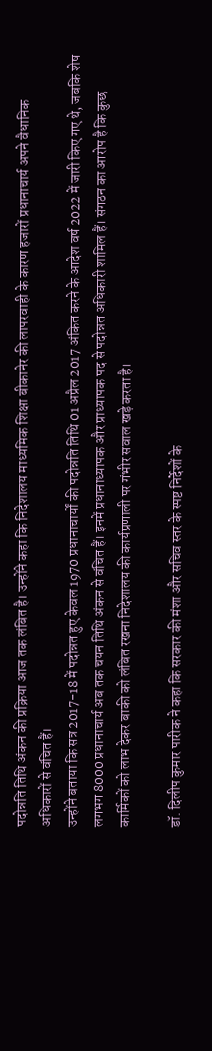पदोन्नति तिथि अंकन की प्रक्रिया आज तक लंबित है। उन्होंने कहा कि निदेशालय माध्यमिक शिक्षा बीकानेर की लापरवाही के कारण हजारों प्रधानाचार्य अपने वैधानिक अधिकारों से वंचित हैं।
उन्होंने बताया कि सत्र 2017-18 में पदोन्नत हुए केवल 1970 प्रधानाचार्यों की पदोन्नति तिथि 01 अप्रैल 2017 अंकित करने के आदेश वर्ष 2022 में जारी किए गए थे, जबकि शेष लगभग 8000 प्रधानाचार्य अब तक चयन तिथि अंकन से वंचित हैं। इनमें प्रधानाध्यापक और प्राध्यापक पद से पदोन्नत अधिकारी शामिल हैं। संगठन का आरोप है कि कुछ कार्मिकों को लाभ देकर बाकी को लंबित रखना निदेशालय की कार्यप्रणाली पर गंभीर सवाल खड़े करता है।

डॉ. दिलीप कुमार पारीक ने कहा कि सरकार की मंशा और सचिव स्तर के स्पष्ट निर्देशों के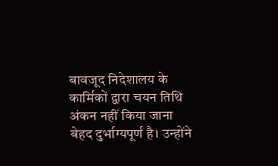बावजूद निदेशालय के कार्मिकों द्वारा चयन तिथि अंकन नहीं किया जाना बेहद दुर्भाग्यपूर्ण है। उन्होंने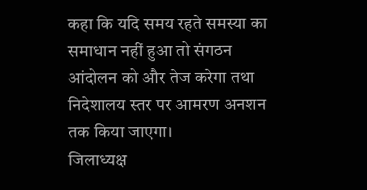कहा कि यदि समय रहते समस्या का समाधान नहीं हुआ तो संगठन आंदोलन को और तेज करेगा तथा निदेशालय स्तर पर आमरण अनशन तक किया जाएगा।
जिलाध्यक्ष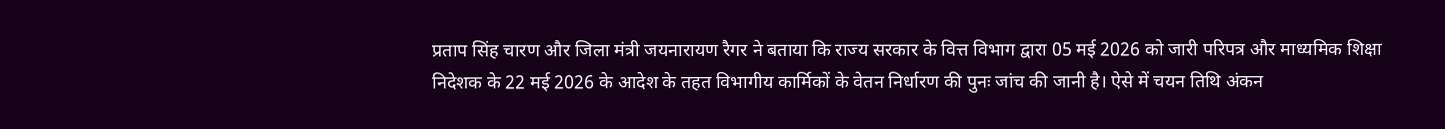प्रताप सिंह चारण और जिला मंत्री जयनारायण रैगर ने बताया कि राज्य सरकार के वित्त विभाग द्वारा 05 मई 2026 को जारी परिपत्र और माध्यमिक शिक्षा निदेशक के 22 मई 2026 के आदेश के तहत विभागीय कार्मिकों के वेतन निर्धारण की पुनः जांच की जानी है। ऐसे में चयन तिथि अंकन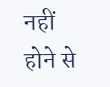नहीं होने से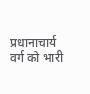प्रधानाचार्य वर्ग को भारी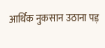आर्थिक नुकसान उठाना पड़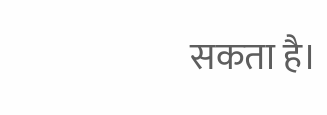सकता है।